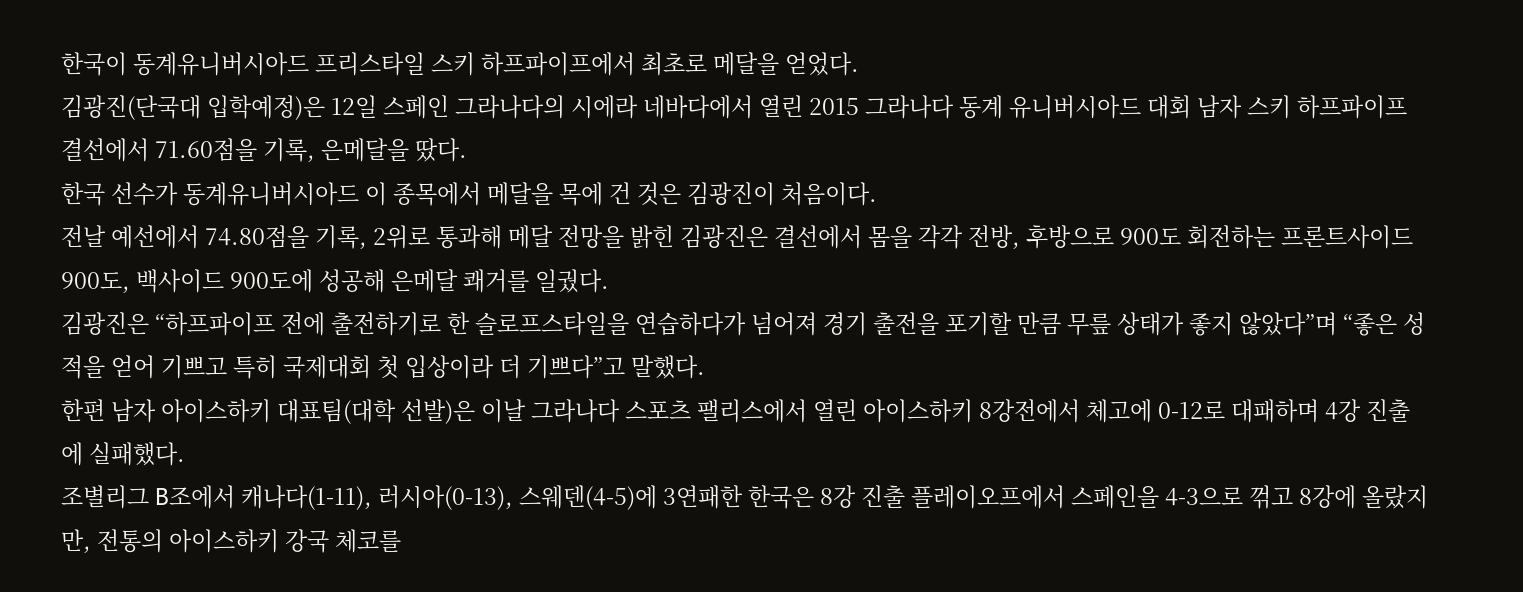한국이 동계유니버시아드 프리스타일 스키 하프파이프에서 최초로 메달을 얻었다.
김광진(단국대 입학예정)은 12일 스페인 그라나다의 시에라 네바다에서 열린 2015 그라나다 동계 유니버시아드 대회 남자 스키 하프파이프 결선에서 71.60점을 기록, 은메달을 땄다.
한국 선수가 동계유니버시아드 이 종목에서 메달을 목에 건 것은 김광진이 처음이다.
전날 예선에서 74.80점을 기록, 2위로 통과해 메달 전망을 밝힌 김광진은 결선에서 몸을 각각 전방, 후방으로 900도 회전하는 프론트사이드 900도, 백사이드 900도에 성공해 은메달 쾌거를 일궜다.
김광진은 “하프파이프 전에 출전하기로 한 슬로프스타일을 연습하다가 넘어져 경기 출전을 포기할 만큼 무릎 상태가 좋지 않았다”며 “좋은 성적을 얻어 기쁘고 특히 국제대회 첫 입상이라 더 기쁘다”고 말했다.
한편 남자 아이스하키 대표팀(대학 선발)은 이날 그라나다 스포츠 팰리스에서 열린 아이스하키 8강전에서 체고에 0-12로 대패하며 4강 진출에 실패했다.
조별리그 B조에서 캐나다(1-11), 러시아(0-13), 스웨덴(4-5)에 3연패한 한국은 8강 진출 플레이오프에서 스페인을 4-3으로 꺾고 8강에 올랐지만, 전통의 아이스하키 강국 체코를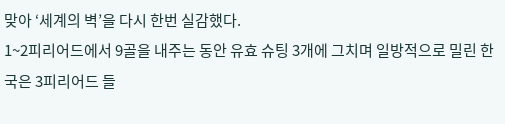맞아 ‘세계의 벽’을 다시 한번 실감했다.
1~2피리어드에서 9골을 내주는 동안 유효 슈팅 3개에 그치며 일방적으로 밀린 한국은 3피리어드 들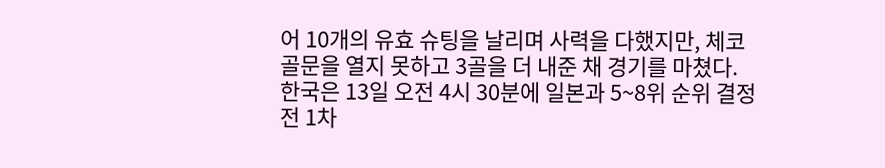어 10개의 유효 슈팅을 날리며 사력을 다했지만, 체코 골문을 열지 못하고 3골을 더 내준 채 경기를 마쳤다.
한국은 13일 오전 4시 30분에 일본과 5~8위 순위 결정전 1차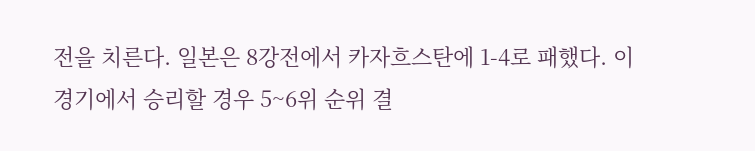전을 치른다. 일본은 8강전에서 카자흐스탄에 1-4로 패했다. 이 경기에서 승리할 경우 5~6위 순위 결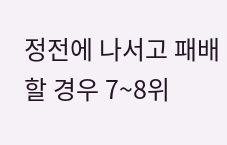정전에 나서고 패배할 경우 7~8위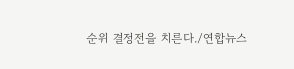순위 결정전을 치른다./연합뉴스